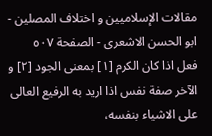مقالات الإسلاميين و اختلاف المصلين - ابو الحسن الاشعری - الصفحة ٥٠٧
فعل اذا كان الكرم [١] بمعنى الجود [٢] و الآخر صفة نفس اذا اريد به الرفيع العالى على الاشياء بنفسه،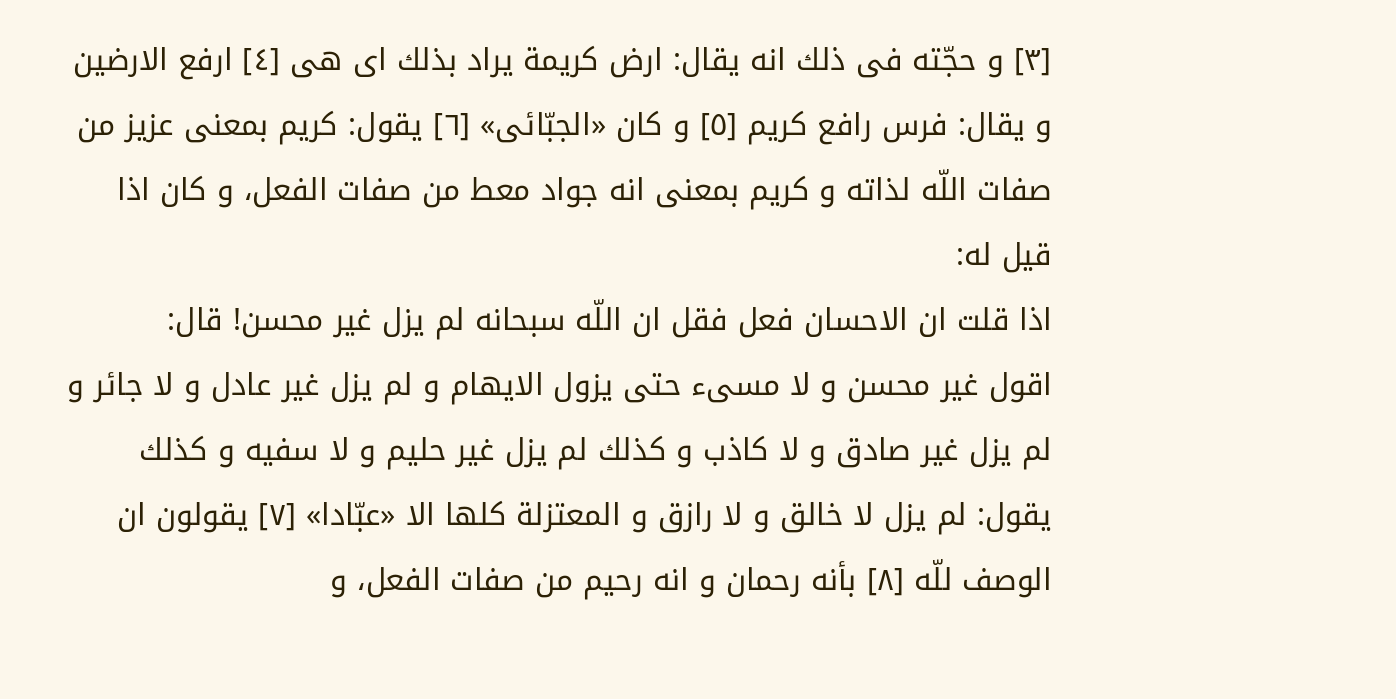[٣] و حجّته فى ذلك انه يقال: ارض كريمة يراد بذلك اى هى [٤] ارفع الارضين و يقال: فرس رافع كريم [٥] و كان «الجبّائى» [٦] يقول: كريم بمعنى عزيز من صفات اللّه لذاته و كريم بمعنى انه جواد معط من صفات الفعل، و كان اذا قيل له:
اذا قلت ان الاحسان فعل فقل ان اللّه سبحانه لم يزل غير محسن! قال:
اقول غير محسن و لا مسىء حتى يزول الايهام و لم يزل غير عادل و لا جائر و لم يزل غير صادق و لا كاذب و كذلك لم يزل غير حليم و لا سفيه و كذلك يقول: لم يزل لا خالق و لا رازق و المعتزلة كلها الا «عبّادا» [٧] يقولون ان الوصف للّه [٨] بأنه رحمان و انه رحيم من صفات الفعل، و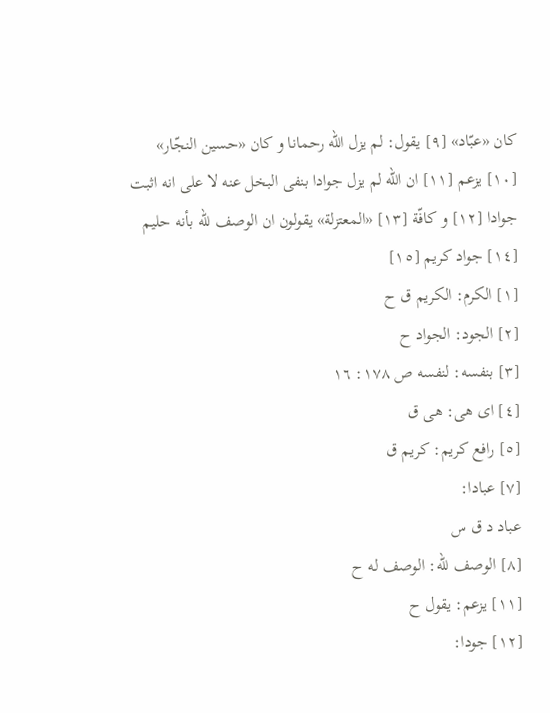كان «عبّاد» [٩] يقول: لم يزل اللّه رحمانا و كان «حسين النجّار» [١٠] يزعم [١١] ان اللّه لم يزل جوادا بنفى البخل عنه لا على انه اثبت جوادا [١٢] و كافّة [١٣] «المعتزلة» يقولون ان الوصف للّه بأنه حليم [١٤] جواد كريم [١٥]
[١] الكرم: الكريم ق ح
[٢] الجود: الجواد ح
[٣] بنفسه: لنفسه ص ١٧٨: ١٦
[٤] اى هى: هى ق
[٥] رافع كريم: كريم ق
[٧] عبادا:
عباد د ق س
[٨] الوصف للّه: الوصف له ح
[١١] يزعم: يقول ح
[١٢] جودا: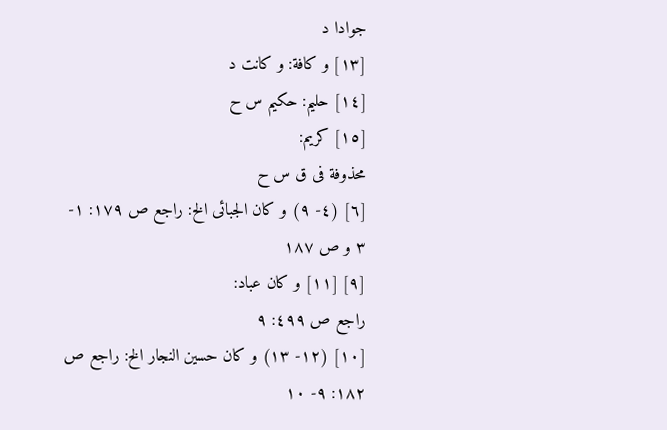جوادا د
[١٣] و كافة: و كانت د
[١٤] حليم: حكيم س ح
[١٥] كريم:
محذوفة فى ق س ح
[٦] (٤- ٩) و كان الجبائى الخ: راجع ص ١٧٩: ١- ٣ و ص ١٨٧
[٩] [١١] و كان عباد:
راجع ص ٤٩٩: ٩
[١٠] (١٢- ١٣) و كان حسين النجار الخ: راجع ص ١٨٢: ٩- ١٠